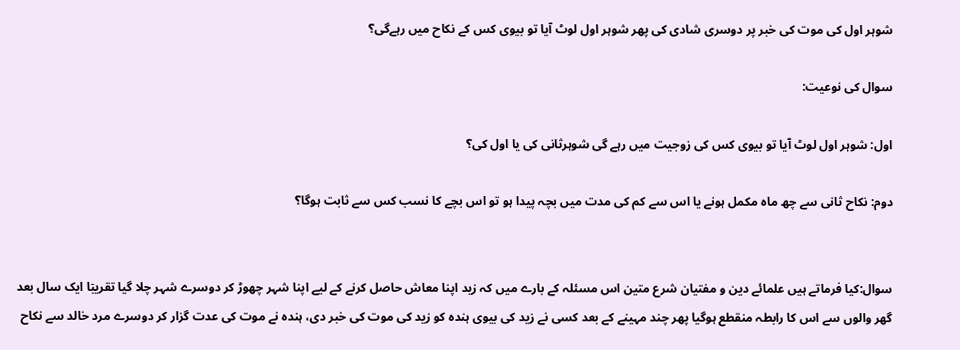شوہر اول کی موت کی خبر پر دوسری شادی کی پھر شوہر اول لوٹ آیا تو بیوی کس کے نکاح میں رہےگی؟

سوال کی نوعیت:

اول: شوہر اول لوٹ آیا تو بیوی کس کی زوجیت میں رہے گی شوہرثانی کی یا اول کی؟

دوم: نکاح ثانی سے چھ ماہ مکمل ہونے یا اس سے کم کی مدت میں بچہ پیدا ہو تو اس بچے کا نسب کس سے ثابت ہوگا؟


سوال:کیا فرماتے ہیں علمائے دین و مفتیان شرع متین اس مسئلہ کے بارے میں کہ زید اپنا معاش حاصل کرنے کے لیے اپنا شہر چھوڑ کر دوسرے شہر چلا گیا تقریبٙا ایک سال بعد گھر والوں سے اس کا رابطہ منقطع ہوگیا پھر چند مہینے کے بعد کسی نے زید کی بیوی ہندہ کو زید کی موت کی خبر دی، ہندہ نے موت کی عدت گزار کر دوسرے مرد خالد سے نکاح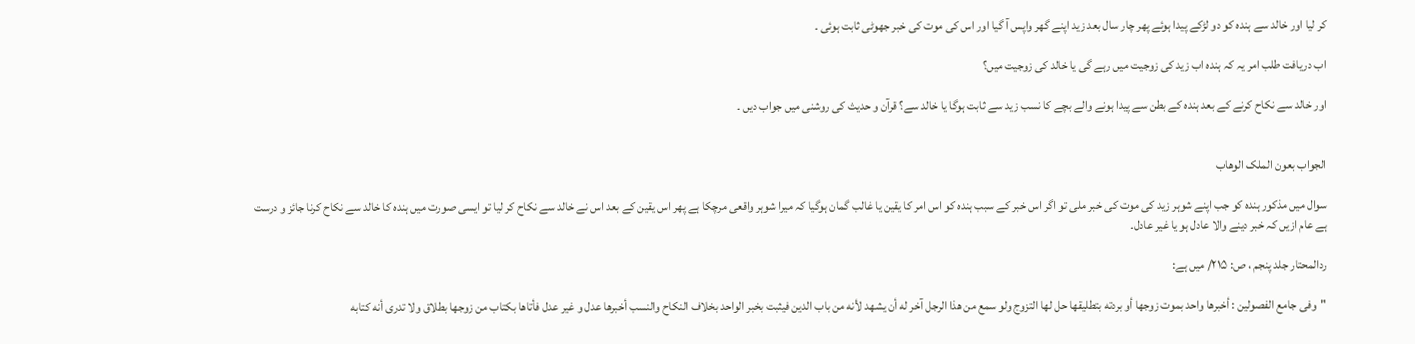کر لیا اور خالد سے ہندہ کو دو لڑکے پیدا ہوئے پھر چار سال بعد زید اپنے گھر واپس آ گیا اور اس کی موت کی خبر جھوٹی ثابت ہوئی ۔

اب دریافت طلب امر یہ کہ ہندہ اب زید کی زوجیت میں رہے گی یا خالد کی زوجیت میں؟

اور خالد سے نکاح کرنے کے بعد ہندہ کے بطن سے پیدا ہونے والے بچے کا نسب زید سے ثابت ہوگا یا خالد سے؟ قرآن و حدیث کی روشنی میں جواب دیں ۔


الجواب بعون الملک الوھاب

سوال میں مذکور ہندہ کو جب اپنے شوہر زید کی موت کی خبر ملی تو اگر اس خبر کے سبب ہندہ کو اس امر کا یقین یا غالب گمان ہوگیا کہ میرا شوہر واقعی مرچکا ہے پھر اس یقین کے بعد اس نے خالد سے نکاح کر لیا تو ایسی صورت میں ہندہ کا خالد سے نکاح کرنا جائز و درست ہے عام ازیں کہ خبر دینے والا عادل ہو یا غیر عادل۔

ردالمحتار جلد پنجم ، ص: ٢١۵/ میں ہے:

"وفی جامع الفصولین : أخبرھا واحد بموت زوجھا أو بردته بتطلیقھا حل لھا التزوج ولو سمع من ھذا الرجل آخر له أن یشھد لأنه من باب الدین فیثبت بخبر الواحد بخلاف النکاح والنسب أخبرھا عدل و غیر عدل فأتاھا بکتاب من زوجھا بطلاق ولا تدری أنه کتابه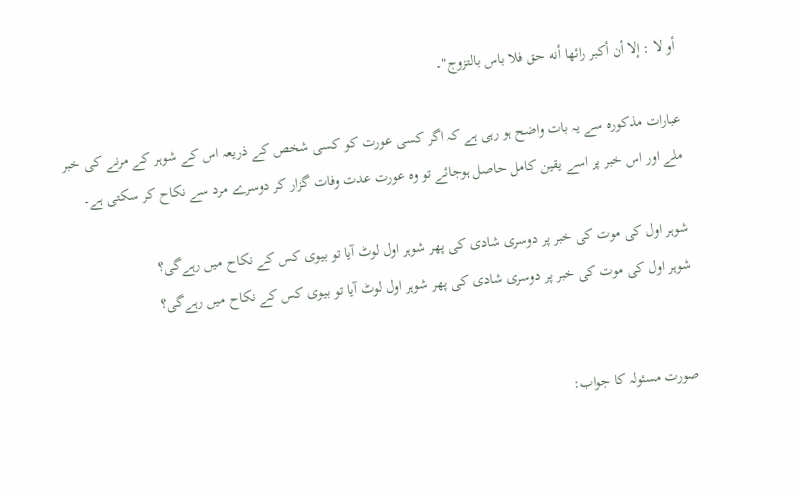أو لا : إلا أن أکبر رائھا أنه حق فلا باس بالتزوج"۔

عبارات مذکورہ سے یہ بات واضح ہو رہی ہے کہ اگر کسی عورت کو کسی شخص کے ذریعہ اس کے شوہر کے مرنے کی خبر ملے اور اس خبر پر اسے یقین کامل حاصل ہوجائے تو وہ عورت عدت وفات گزار کر دوسرے مرد سے نکاح کر سکتی ہے۔

شوہر اول کی موت کی خبر پر دوسری شادی کی پھر شوہر اول لوٹ آیا تو بیوی کس کے نکاح میں رہےگی؟
شوہر اول کی موت کی خبر پر دوسری شادی کی پھر شوہر اول لوٹ آیا تو بیوی کس کے نکاح میں رہےگی؟


صورت مسئولہ کا جواب: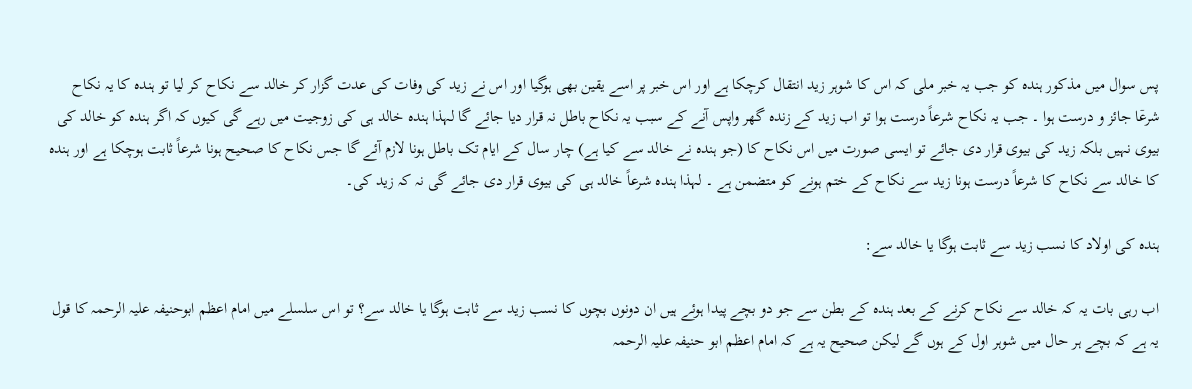پس سوال میں مذکور ہندہ کو جب یہ خبر ملی کہ اس کا شوہر زید انتقال کرچکا ہے اور اس خبر پر اسے یقین بھی ہوگیا اور اس نے زید کی وفات کی عدت گزار کر خالد سے نکاح کر لیا تو ہندہ کا یہ نکاح شرعٙا جائز و درست ہوا ۔ جب یہ نکاح شرعاً درست ہوا تو اب زید کے زندہ گھر واپس آنے کے سبب یہ نکاح باطل نہ قرار دیا جائے گا لہذا ہندہ خالد ہی کی زوجیت میں رہے گی کیوں کہ اگر ہندہ کو خالد کی بیوی نہیں بلکہ زید کی بیوی قرار دی جائے تو ایسی صورت میں اس نکاح کا (جو ہندہ نے خالد سے کیا ہے) چار سال کے ایام تک باطل ہونا لازم آئے گا جس نکاح کا صحیح ہونا شرعاً ثابت ہوچکا ہے اور ہندہ کا خالد سے نکاح کا شرعاً درست ہونا زید سے نکاح کے ختم ہونے کو متضمن ہے ۔ لہذا ہندہ شرعاً خالد ہی کی بیوی قرار دی جائے گی نہ کہ زید کی۔

ہندہ کی اولاد کا نسب زید سے ثابت ہوگا یا خالد سے:

اب رہی بات یہ کہ خالد سے نکاح کرنے کے بعد ہندہ کے بطن سے جو دو بچے پیدا ہوئے ہیں ان دونوں بچوں کا نسب زید سے ثابت ہوگا یا خالد سے؟ تو اس سلسلے میں امام اعظم ابوحنیفہ علیہ الرحمہ کا قول یہ ہے کہ بچے ہر حال میں شوہر اول کے ہوں گے لیکن صحیح یہ ہے کہ امام اعظم ابو حنیفہ علیہ الرحمہ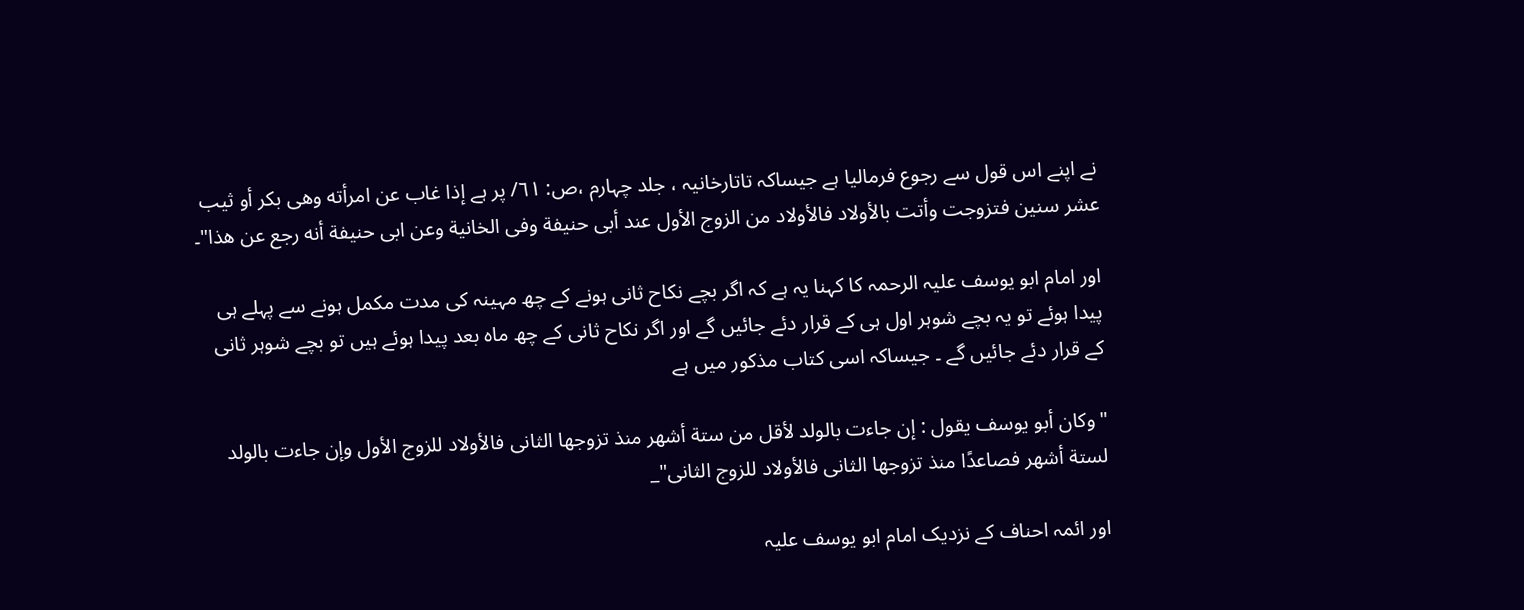نے اپنے اس قول سے رجوع فرمالیا ہے جیساکہ تاتارخانیہ ، جلد چہارم ،ص: ٦١/ پر ہے إذا غاب عن امرأته وھی بکر أو ثیب عشر سنین فتزوجت وأتت بالأولاد فالأولاد من الزوج الأول عند أبی حنیفة وفی الخانیة وعن ابی حنیفة أنه رجع عن ھذا"۔

اور امام ابو یوسف علیہ الرحمہ کا کہنا یہ ہے کہ اگر بچے نکاح ثانی ہونے کے چھ مہینہ کی مدت مکمل ہونے سے پہلے ہی پیدا ہوئے تو یہ بچے شوہر اول ہی کے قرار دئے جائیں گے اور اگر نکاح ثانی کے چھ ماہ بعد پیدا ہوئے ہیں تو بچے شوہر ثانی کے قرار دئے جائیں گے ۔ جیساکہ اسی کتاب مذکور میں ہے

"وکان أبو یوسف یقول : إن جاءت بالولد لأقل من ستة أشھر منذ تزوجھا الثانی فالأولاد للزوج الأول وإن جاءت بالولد لستة أشھر فصاعدًا منذ تزوجھا الثانی فالأولاد للزوج الثانی"_

اور ائمہ احناف کے نزدیک امام ابو یوسف علیہ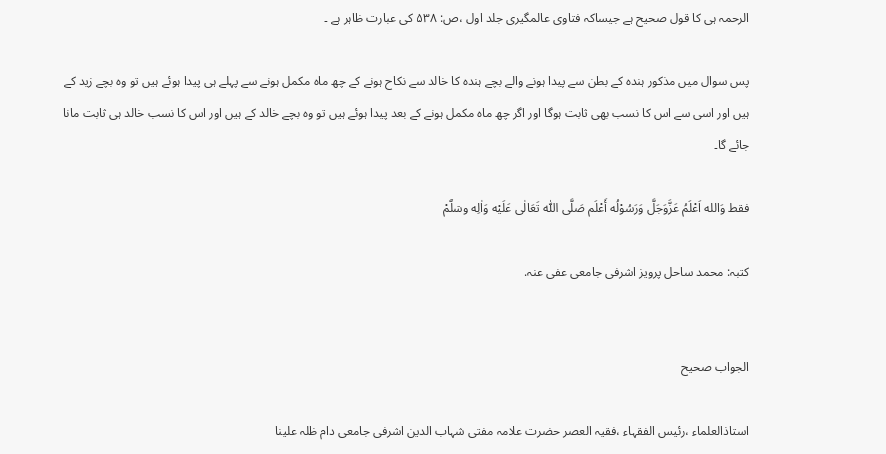الرحمہ ہی کا قول صحیح ہے جیساکہ فتاوی عالمگیری جلد اول ،ص: ۵٣٨ کی عبارت ظاہر ہے ۔

پس سوال میں مذکور ہندہ کے بطن سے پیدا ہونے والے بچے ہندہ کا خالد سے نکاح ہونے کے چھ ماہ مکمل ہونے سے پہلے ہی پیدا ہوئے ہیں تو وہ بچے زید کے ہیں اور اسی سے اس کا نسب بھی ثابت ہوگا اور اگر چھ ماہ مکمل ہونے کے بعد پیدا ہوئے ہیں تو وہ بچے خالد کے ہیں اور اس کا نسب خالد ہی ثابت مانا جائے گا۔

فقط وَالله اَعْلَمُ عَزَّوَجَلَّ وَرَسُوْلُه أَعْلَم صَلَّی اللّٰه تَعَالٰی عَلَیْه وَاٰلِه وسٙلّٙمْ

کتبہ: محمد ساحل پرویز اشرفی جامعی عفی عنہ.


الجواب صحیح

استاذالعلماء ،رئیس الفقہاء ،فقیہ العصر حضرت علامہ مفتی شہاب الدین اشرفی جامعی دام ظلہ علینا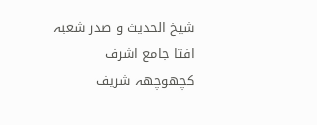شیخ الحدیث و صدر شعبہ افتا جامع اشرف کچھوچھہ شریف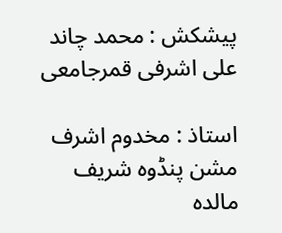پیشکش : محمد چاند علی اشرفی قمرجامعی

استاذ : مخدوم اشرف مشن پنڈوہ شریف مالدہ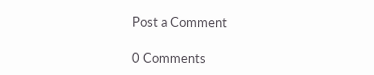Post a Comment

0 Comments